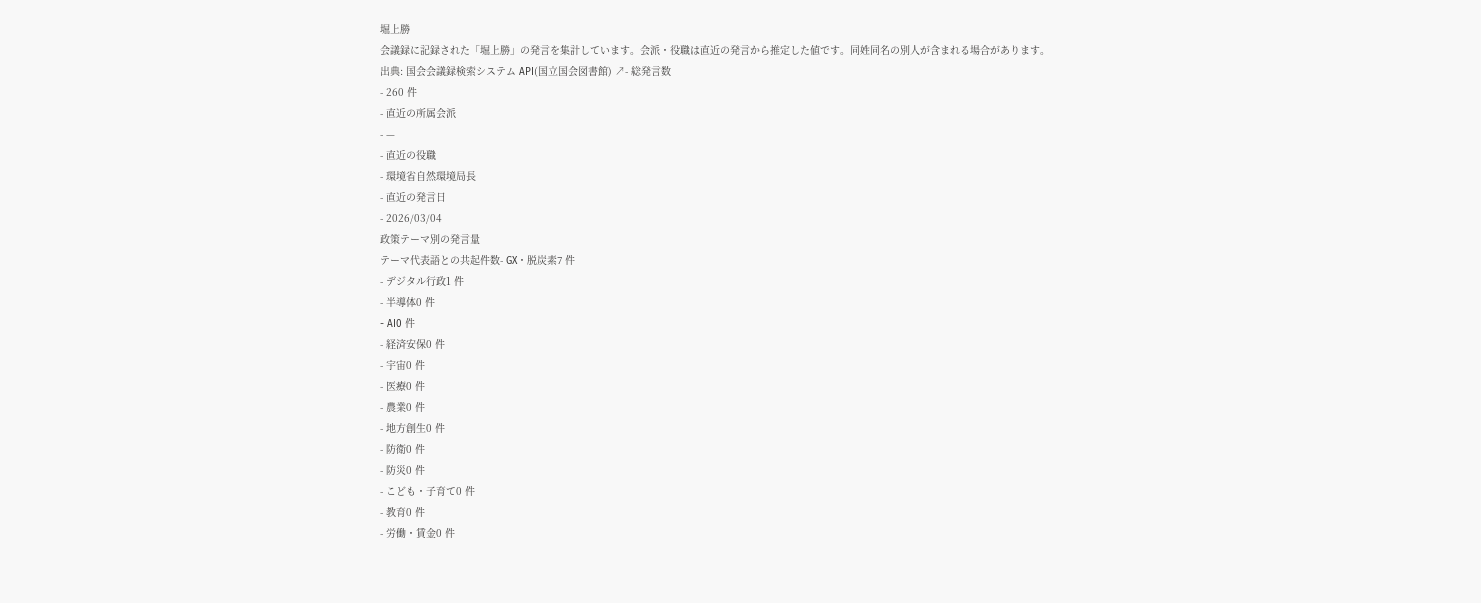堀上勝
会議録に記録された「堀上勝」の発言を集計しています。会派・役職は直近の発言から推定した値です。同姓同名の別人が含まれる場合があります。
出典: 国会会議録検索システム API(国立国会図書館) ↗- 総発言数
- 260 件
- 直近の所属会派
- —
- 直近の役職
- 環境省自然環境局長
- 直近の発言日
- 2026/03/04
政策テーマ別の発言量
テーマ代表語との共起件数- GX・脱炭素7 件
- デジタル行政1 件
- 半導体0 件
- AI0 件
- 経済安保0 件
- 宇宙0 件
- 医療0 件
- 農業0 件
- 地方創生0 件
- 防衛0 件
- 防災0 件
- こども・子育て0 件
- 教育0 件
- 労働・賃金0 件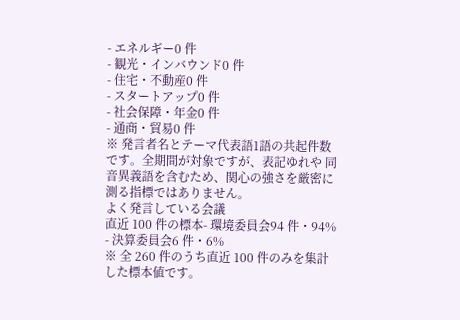- エネルギー0 件
- 観光・インバウンド0 件
- 住宅・不動産0 件
- スタートアップ0 件
- 社会保障・年金0 件
- 通商・貿易0 件
※ 発言者名とテーマ代表語1語の共起件数です。全期間が対象ですが、表記ゆれや 同音異義語を含むため、関心の強さを厳密に測る指標ではありません。
よく発言している会議
直近 100 件の標本- 環境委員会94 件・94%
- 決算委員会6 件・6%
※ 全 260 件のうち直近 100 件のみを集計した標本値です。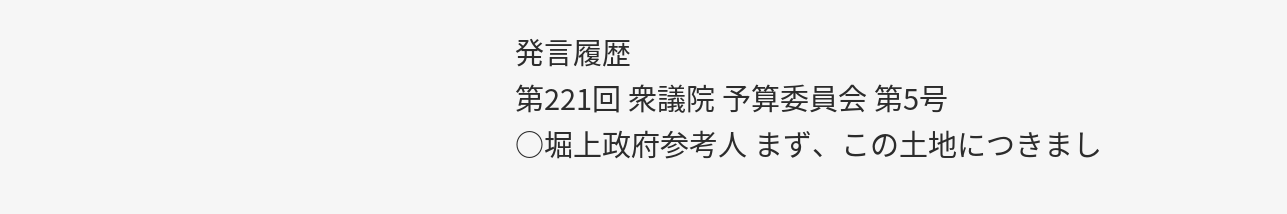発言履歴
第221回 衆議院 予算委員会 第5号
○堀上政府参考人 まず、この土地につきまし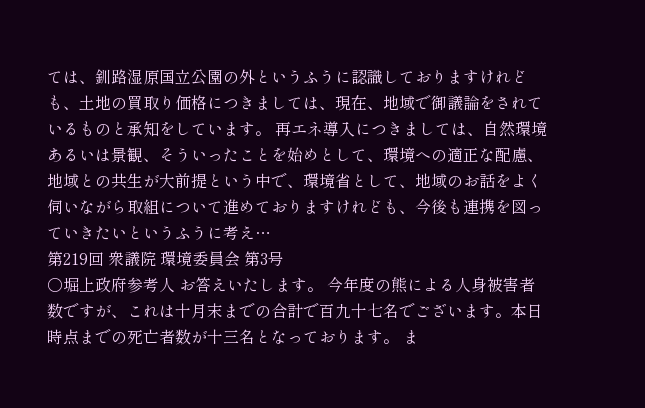ては、釧路湿原国立公園の外というふうに認識しておりますけれども、土地の買取り価格につきましては、現在、地域で御議論をされているものと承知をしています。 再エネ導入につきましては、自然環境あるいは景観、そういったことを始めとして、環境への適正な配慮、地域との共生が大前提という中で、環境省として、地域のお話をよく伺いながら取組について進めておりますけれども、今後も連携を図っていきたいというふうに考え…
第219回 衆議院 環境委員会 第3号
○堀上政府参考人 お答えいたします。 今年度の熊による人身被害者数ですが、これは十月末までの合計で百九十七名でございます。本日時点までの死亡者数が十三名となっております。 ま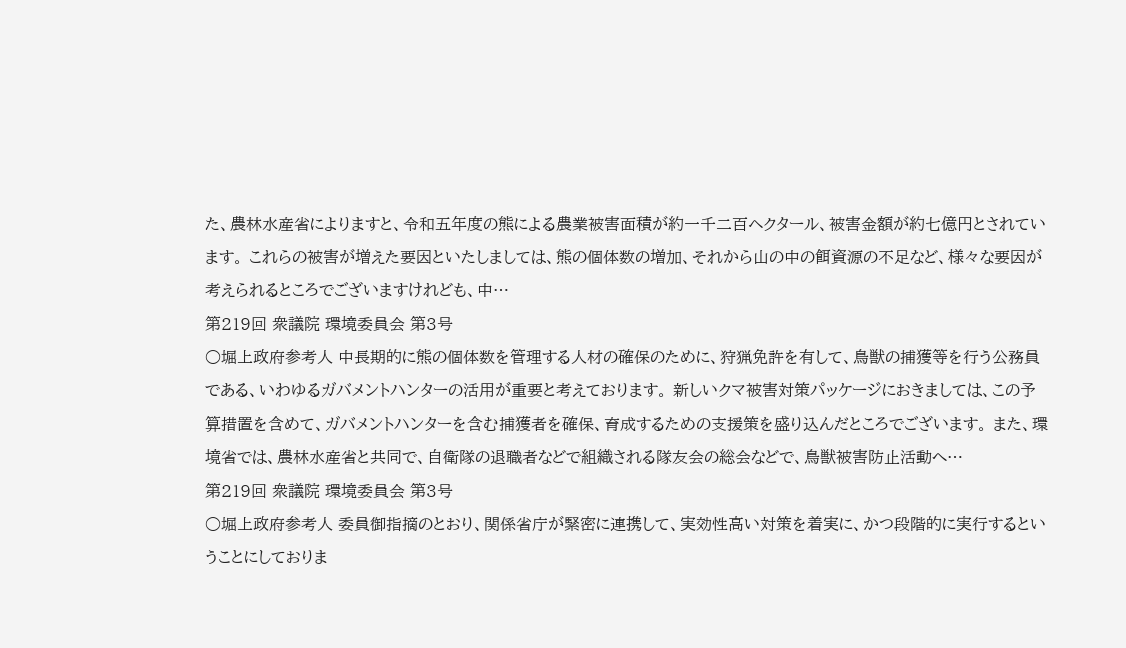た、農林水産省によりますと、令和五年度の熊による農業被害面積が約一千二百ヘクタール、被害金額が約七億円とされています。 これらの被害が増えた要因といたしましては、熊の個体数の増加、それから山の中の餌資源の不足など、様々な要因が考えられるところでございますけれども、中…
第219回 衆議院 環境委員会 第3号
○堀上政府参考人 中長期的に熊の個体数を管理する人材の確保のために、狩猟免許を有して、鳥獣の捕獲等を行う公務員である、いわゆるガバメントハンターの活用が重要と考えております。 新しいクマ被害対策パッケージにおきましては、この予算措置を含めて、ガバメントハンターを含む捕獲者を確保、育成するための支援策を盛り込んだところでございます。 また、環境省では、農林水産省と共同で、自衛隊の退職者などで組織される隊友会の総会などで、鳥獣被害防止活動へ…
第219回 衆議院 環境委員会 第3号
○堀上政府参考人 委員御指摘のとおり、関係省庁が緊密に連携して、実効性高い対策を着実に、かつ段階的に実行するということにしておりま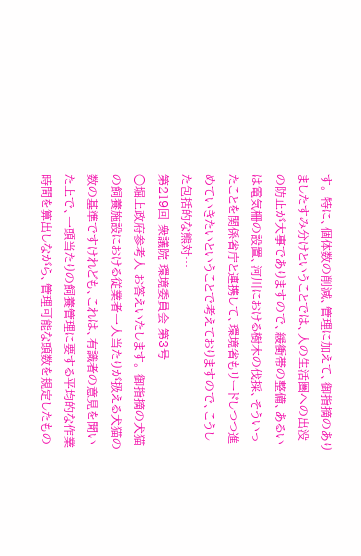す。 特に、個体数の削減、管理に加えて、御指摘のありましたすみ分けということでは、人の生活圏への出没の防止が大事でありますので、緩衝帯の整備、あるいは電気柵の設置、河川における樹木の伐採、そういったことを関係省庁と連携して、環境省もリードしつつ進めていきたいということで考えておりますので、こうした包括的な熊対…
第219回 衆議院 環境委員会 第3号
○堀上政府参考人 お答えいたします。 御指摘の犬猫の飼養施設における従業者一人当たりが扱える犬猫の数の基準ですけれども、これは、有識者の意見を聞いた上で、一頭当たりの飼養管理に要する平均的な作業時間を算出しながら、管理可能な頭数を規定したもの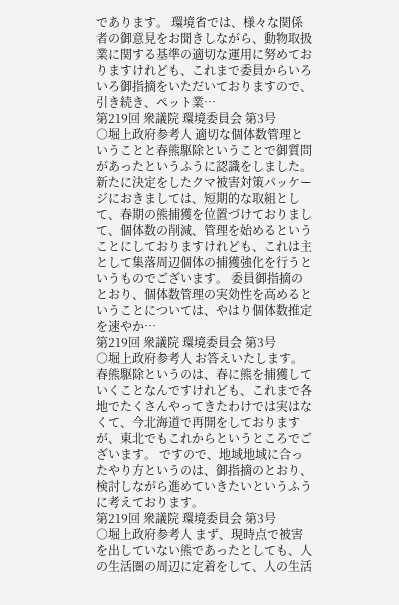であります。 環境省では、様々な関係者の御意見をお聞きしながら、動物取扱業に関する基準の適切な運用に努めておりますけれども、これまで委員からいろいろ御指摘をいただいておりますので、引き続き、ペット業…
第219回 衆議院 環境委員会 第3号
○堀上政府参考人 適切な個体数管理ということと春熊駆除ということで御質問があったというふうに認識をしました。 新たに決定をしたクマ被害対策パッケージにおきましては、短期的な取組として、春期の熊捕獲を位置づけておりまして、個体数の削減、管理を始めるということにしておりますけれども、これは主として集落周辺個体の捕獲強化を行うというものでございます。 委員御指摘のとおり、個体数管理の実効性を高めるということについては、やはり個体数推定を速やか…
第219回 衆議院 環境委員会 第3号
○堀上政府参考人 お答えいたします。 春熊駆除というのは、春に熊を捕獲していくことなんですけれども、これまで各地でたくさんやってきたわけでは実はなくて、今北海道で再開をしておりますが、東北でもこれからというところでございます。 ですので、地域地域に合ったやり方というのは、御指摘のとおり、検討しながら進めていきたいというふうに考えております。
第219回 衆議院 環境委員会 第3号
○堀上政府参考人 まず、現時点で被害を出していない熊であったとしても、人の生活圏の周辺に定着をして、人の生活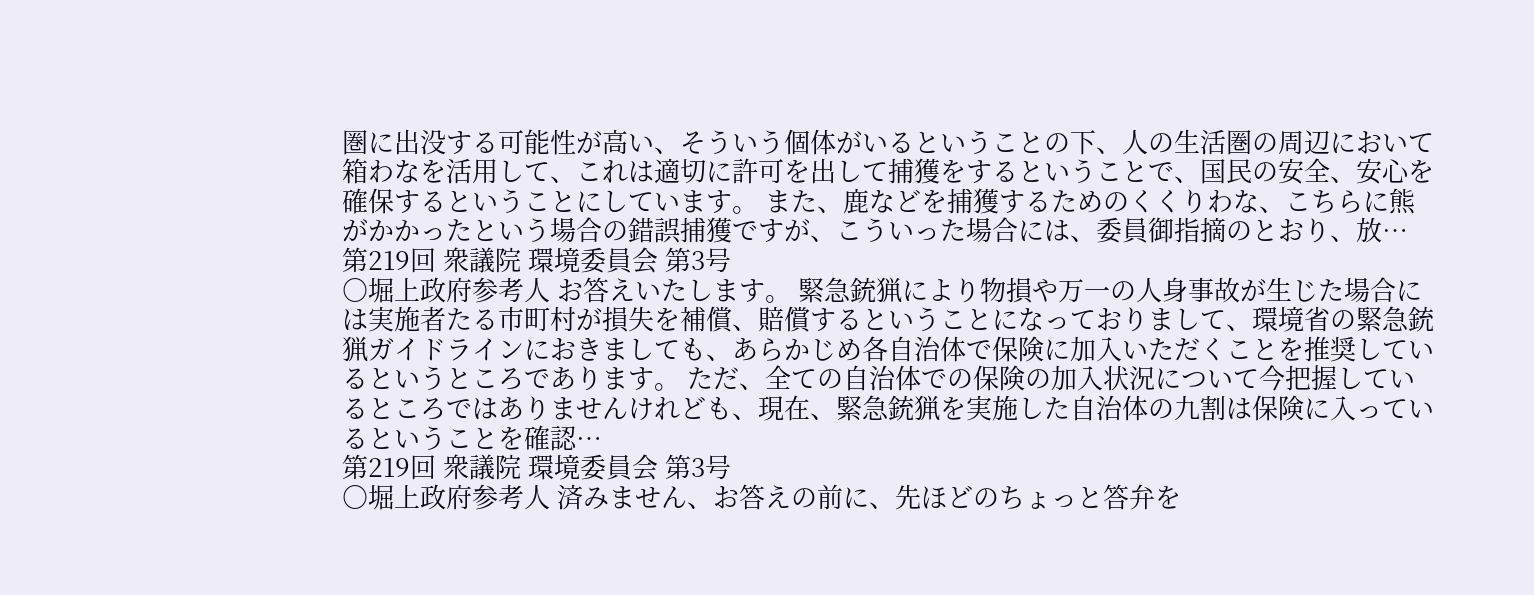圏に出没する可能性が高い、そういう個体がいるということの下、人の生活圏の周辺において箱わなを活用して、これは適切に許可を出して捕獲をするということで、国民の安全、安心を確保するということにしています。 また、鹿などを捕獲するためのくくりわな、こちらに熊がかかったという場合の錯誤捕獲ですが、こういった場合には、委員御指摘のとおり、放…
第219回 衆議院 環境委員会 第3号
○堀上政府参考人 お答えいたします。 緊急銃猟により物損や万一の人身事故が生じた場合には実施者たる市町村が損失を補償、賠償するということになっておりまして、環境省の緊急銃猟ガイドラインにおきましても、あらかじめ各自治体で保険に加入いただくことを推奨しているというところであります。 ただ、全ての自治体での保険の加入状況について今把握しているところではありませんけれども、現在、緊急銃猟を実施した自治体の九割は保険に入っているということを確認…
第219回 衆議院 環境委員会 第3号
○堀上政府参考人 済みません、お答えの前に、先ほどのちょっと答弁を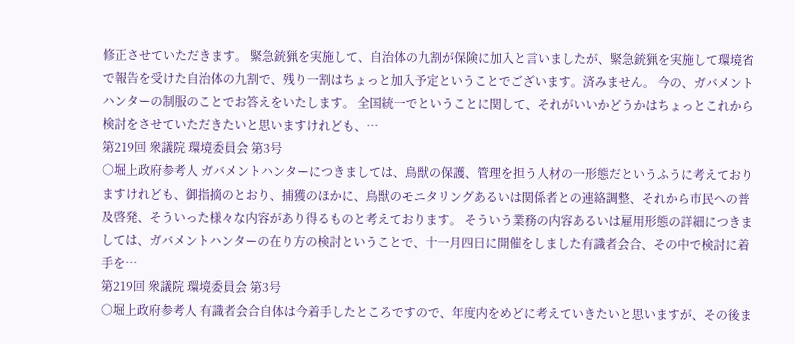修正させていただきます。 緊急銃猟を実施して、自治体の九割が保険に加入と言いましたが、緊急銃猟を実施して環境省で報告を受けた自治体の九割で、残り一割はちょっと加入予定ということでございます。済みません。 今の、ガバメントハンターの制服のことでお答えをいたします。 全国統一でということに関して、それがいいかどうかはちょっとこれから検討をさせていただきたいと思いますけれども、…
第219回 衆議院 環境委員会 第3号
○堀上政府参考人 ガバメントハンターにつきましては、鳥獣の保護、管理を担う人材の一形態だというふうに考えておりますけれども、御指摘のとおり、捕獲のほかに、鳥獣のモニタリングあるいは関係者との連絡調整、それから市民への普及啓発、そういった様々な内容があり得るものと考えております。 そういう業務の内容あるいは雇用形態の詳細につきましては、ガバメントハンターの在り方の検討ということで、十一月四日に開催をしました有識者会合、その中で検討に着手を…
第219回 衆議院 環境委員会 第3号
○堀上政府参考人 有識者会合自体は今着手したところですので、年度内をめどに考えていきたいと思いますが、その後ま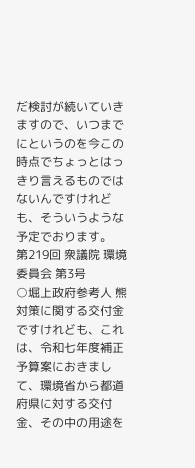だ検討が続いていきますので、いつまでにというのを今この時点でちょっとはっきり言えるものではないんですけれども、そういうような予定でおります。
第219回 衆議院 環境委員会 第3号
○堀上政府参考人 熊対策に関する交付金ですけれども、これは、令和七年度補正予算案におきまして、環境省から都道府県に対する交付金、その中の用途を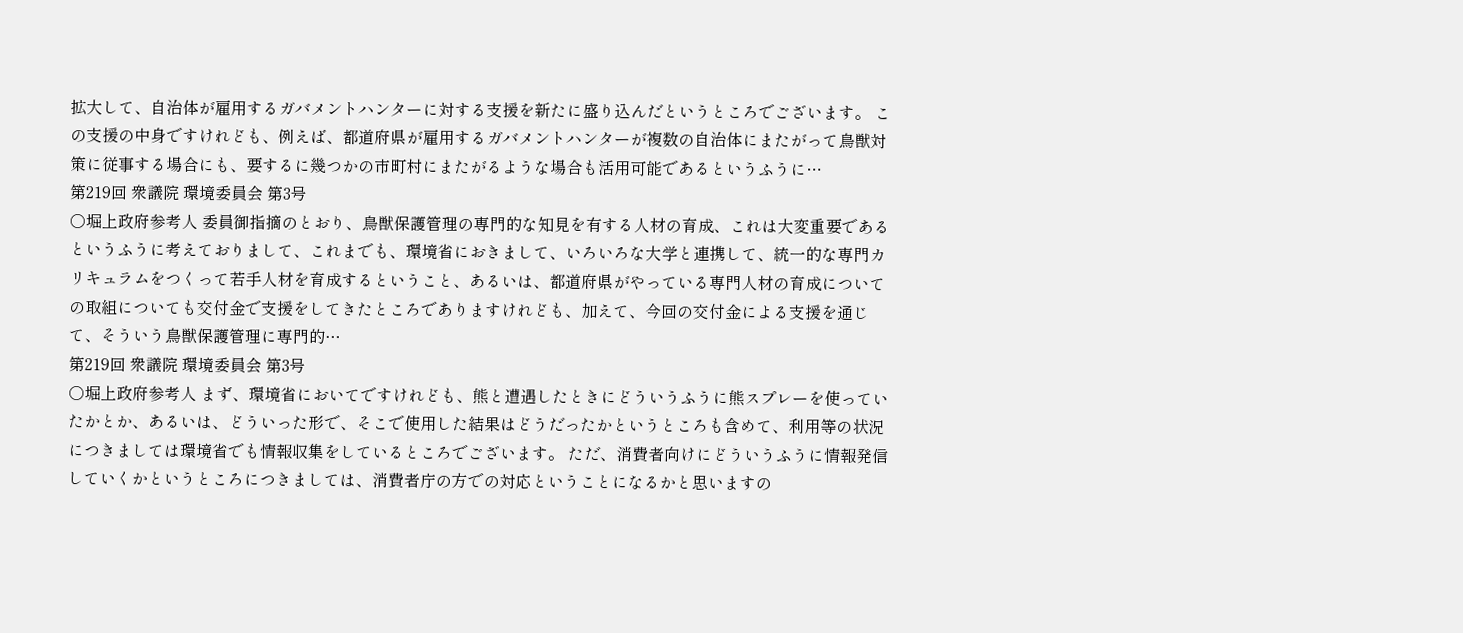拡大して、自治体が雇用するガバメントハンターに対する支援を新たに盛り込んだというところでございます。 この支援の中身ですけれども、例えば、都道府県が雇用するガバメントハンターが複数の自治体にまたがって鳥獣対策に従事する場合にも、要するに幾つかの市町村にまたがるような場合も活用可能であるというふうに…
第219回 衆議院 環境委員会 第3号
○堀上政府参考人 委員御指摘のとおり、鳥獣保護管理の専門的な知見を有する人材の育成、これは大変重要であるというふうに考えておりまして、これまでも、環境省におきまして、いろいろな大学と連携して、統一的な専門カリキュラムをつくって若手人材を育成するということ、あるいは、都道府県がやっている専門人材の育成についての取組についても交付金で支援をしてきたところでありますけれども、加えて、今回の交付金による支援を通じて、そういう鳥獣保護管理に専門的…
第219回 衆議院 環境委員会 第3号
○堀上政府参考人 まず、環境省においてですけれども、熊と遭遇したときにどういうふうに熊スプレーを使っていたかとか、あるいは、どういった形で、そこで使用した結果はどうだったかというところも含めて、利用等の状況につきましては環境省でも情報収集をしているところでございます。 ただ、消費者向けにどういうふうに情報発信していくかというところにつきましては、消費者庁の方での対応ということになるかと思いますの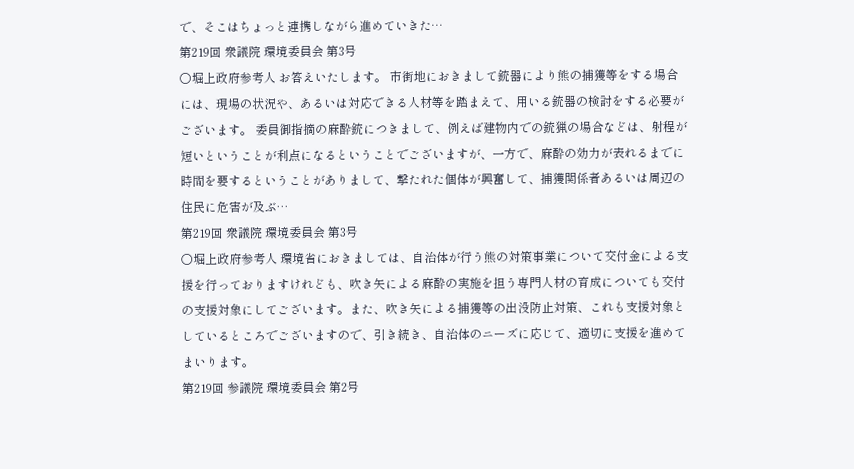で、そこはちょっと連携しながら進めていきた…
第219回 衆議院 環境委員会 第3号
○堀上政府参考人 お答えいたします。 市街地におきまして銃器により熊の捕獲等をする場合には、現場の状況や、あるいは対応できる人材等を踏まえて、用いる銃器の検討をする必要がございます。 委員御指摘の麻酔銃につきまして、例えば建物内での銃猟の場合などは、射程が短いということが利点になるということでございますが、一方で、麻酔の効力が表れるまでに時間を要するということがありまして、撃たれた個体が興奮して、捕獲関係者あるいは周辺の住民に危害が及ぶ…
第219回 衆議院 環境委員会 第3号
○堀上政府参考人 環境省におきましては、自治体が行う熊の対策事業について交付金による支援を行っておりますけれども、吹き矢による麻酔の実施を担う専門人材の育成についても交付の支援対象にしてございます。また、吹き矢による捕獲等の出没防止対策、これも支援対象としているところでございますので、引き続き、自治体のニーズに応じて、適切に支援を進めてまいります。
第219回 参議院 環境委員会 第2号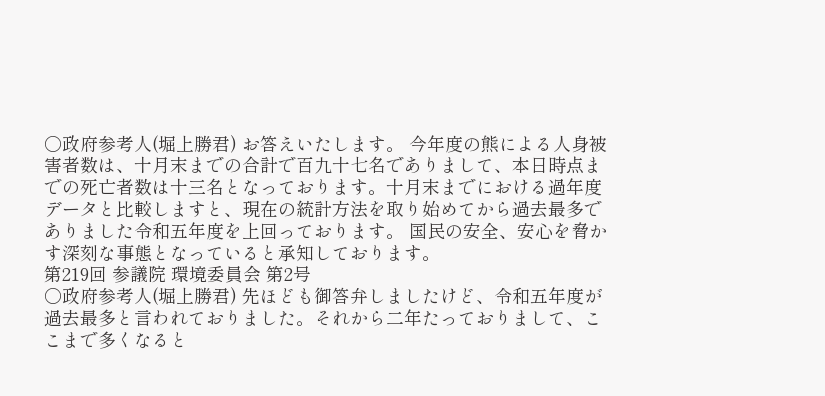○政府参考人(堀上勝君) お答えいたします。 今年度の熊による人身被害者数は、十月末までの合計で百九十七名でありまして、本日時点までの死亡者数は十三名となっております。十月末までにおける過年度データと比較しますと、現在の統計方法を取り始めてから過去最多でありました令和五年度を上回っております。 国民の安全、安心を脅かす深刻な事態となっていると承知しております。
第219回 参議院 環境委員会 第2号
○政府参考人(堀上勝君) 先ほども御答弁しましたけど、令和五年度が過去最多と言われておりました。それから二年たっておりまして、ここまで多くなると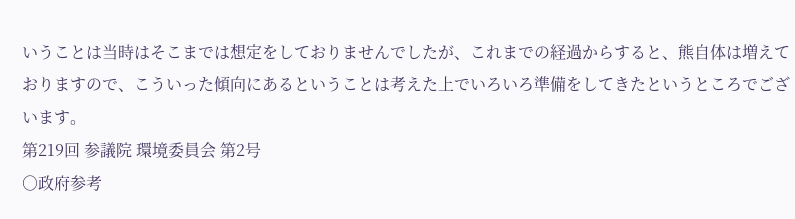いうことは当時はそこまでは想定をしておりませんでしたが、これまでの経過からすると、熊自体は増えておりますので、こういった傾向にあるということは考えた上でいろいろ準備をしてきたというところでございます。
第219回 参議院 環境委員会 第2号
○政府参考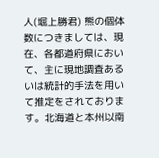人(堀上勝君) 熊の個体数につきましては、現在、各都道府県において、主に現地調査あるいは統計的手法を用いて推定をされております。北海道と本州以南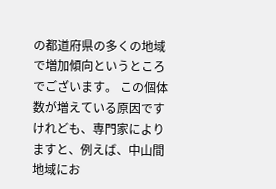の都道府県の多くの地域で増加傾向というところでございます。 この個体数が増えている原因ですけれども、専門家によりますと、例えば、中山間地域にお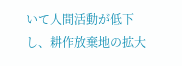いて人間活動が低下し、耕作放棄地の拡大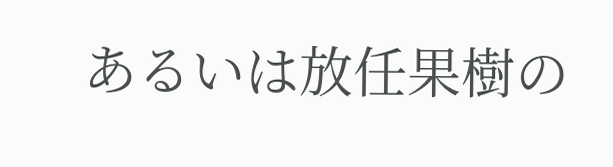あるいは放任果樹の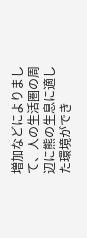増加などによりまして、人の生活圏の周辺に熊の生息に適した環境ができ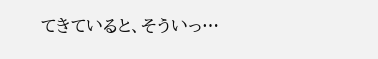てきていると、そういっ…